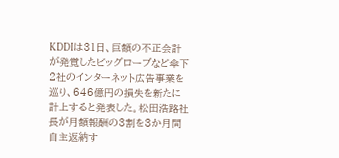KDDIは31日、巨額の不正会計が発覚したビッグローブなど傘下2社のインターネット広告事業を巡り、646億円の損失を新たに計上すると発表した。松田浩路社長が月額報酬の3割を3か月間自主返納す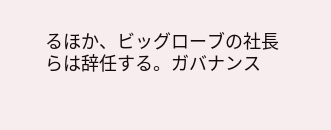るほか、ビッグローブの社長らは辞任する。ガバナンス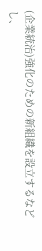(企業統治)強化のための新組織を設立するなどし、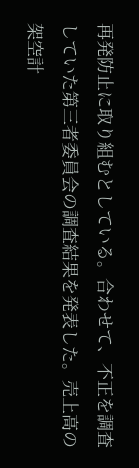再発防止に取り組むとしている。合わせて、不正を調査していた第三者委員会の調査結果を発表した。売上高の架空計